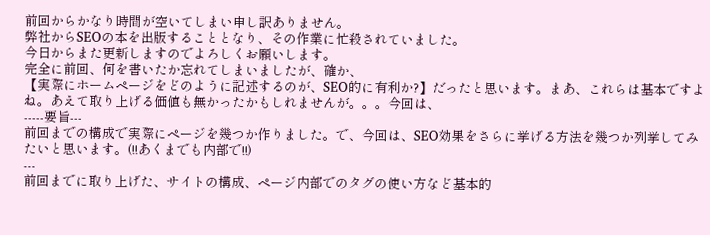前回からかなり時間が空いてしまい申し訳ありません。
弊社からSEOの本を出版することとなり、その作業に忙殺されていました。
今日からまた更新しますのでよろしくお願いします。
完全に前回、何を書いたか忘れてしまいましたが、確か、
【実際にホームページをどのように記述するのが、SEO的に有利か?】だったと思います。まあ、これらは基本ですよね。あえて取り上げる価値も無かったかもしれませんが。。。今回は、
-----要旨---
前回までの構成で実際にページを幾つか作りました。で、今回は、SEO効果をさらに挙げる方法を幾つか列挙してみたいと思います。(!!あくまでも内部で!!)
---
前回までに取り上げた、サイトの構成、ページ内部でのタグの使い方など基本的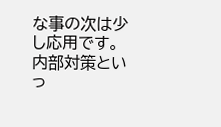な事の次は少し応用です。
内部対策といっ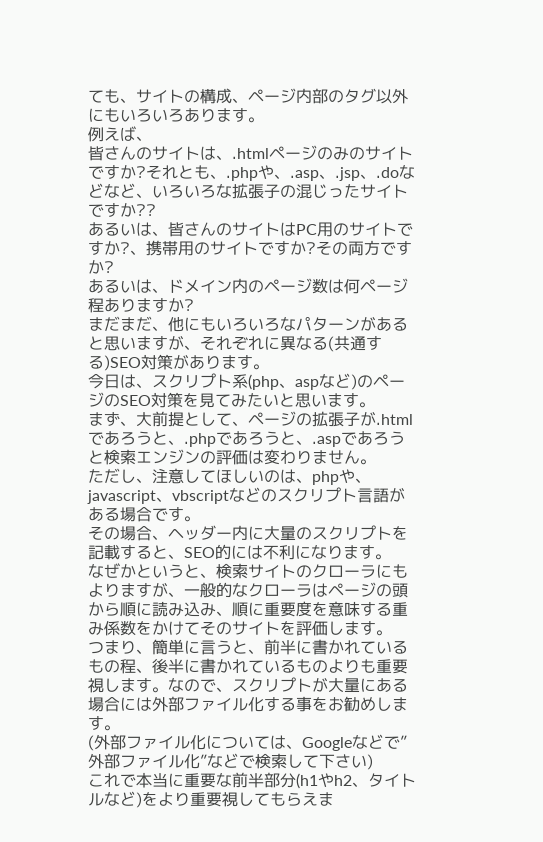ても、サイトの構成、ページ内部のタグ以外にもいろいろあります。
例えば、
皆さんのサイトは、.htmlページのみのサイトですか?それとも、.phpや、.asp、.jsp、.doなどなど、いろいろな拡張子の混じったサイトですか??
あるいは、皆さんのサイトはPC用のサイトですか?、携帯用のサイトですか?その両方ですか?
あるいは、ドメイン内のページ数は何ページ程ありますか?
まだまだ、他にもいろいろなパターンがあると思いますが、それぞれに異なる(共通する)SEO対策があります。
今日は、スクリプト系(php、aspなど)のページのSEO対策を見てみたいと思います。
まず、大前提として、ページの拡張子が.htmlであろうと、.phpであろうと、.aspであろうと検索エンジンの評価は変わりません。
ただし、注意してほしいのは、phpや、javascript、vbscriptなどのスクリプト言語がある場合です。
その場合、ヘッダー内に大量のスクリプトを記載すると、SEO的には不利になります。
なぜかというと、検索サイトのクローラにもよりますが、一般的なクローラはページの頭から順に読み込み、順に重要度を意味する重み係数をかけてそのサイトを評価します。
つまり、簡単に言うと、前半に書かれているもの程、後半に書かれているものよりも重要視します。なので、スクリプトが大量にある場合には外部ファイル化する事をお勧めします。
(外部ファイル化については、Googleなどで”外部ファイル化”などで検索して下さい)
これで本当に重要な前半部分(h1やh2、タイトルなど)をより重要視してもらえま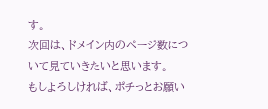す。
次回は、ドメイン内のページ数について見ていきたいと思います。
もしよろしければ、ポチっとお願い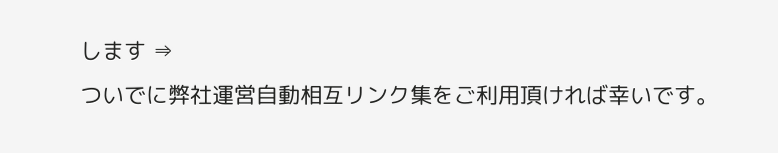します ⇒
ついでに弊社運営自動相互リンク集をご利用頂ければ幸いです。